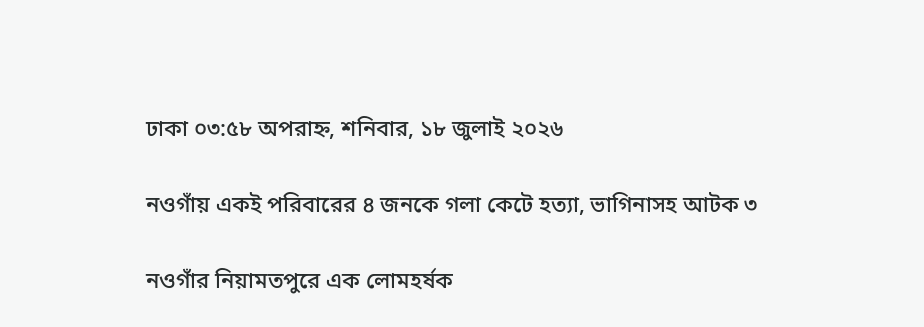ঢাকা ০৩:৫৮ অপরাহ্ন, শনিবার, ১৮ জুলাই ২০২৬

নওগাঁয় একই পরিবারের ৪ জনকে গলা কেটে হত্যা, ভাগিনাসহ আটক ৩

নওগাঁর নিয়ামতপুরে এক লোমহর্ষক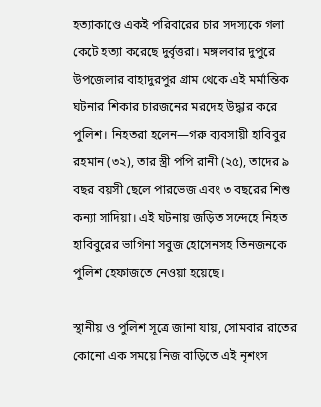হত্যাকাণ্ডে একই পরিবারের চার সদস্যকে গলা কেটে হত্যা করেছে দুর্বৃত্তরা। মঙ্গলবার দুপুরে উপজেলার বাহাদুরপুর গ্রাম থেকে এই মর্মান্তিক ঘটনার শিকার চারজনের মরদেহ উদ্ধার করে পুলিশ। নিহতরা হলেন—গরু ব্যবসায়ী হাবিবুর রহমান (৩২), তার স্ত্রী পপি রানী (২৫), তাদের ৯ বছর বয়সী ছেলে পারভেজ এবং ৩ বছরের শিশু কন্যা সাদিয়া। এই ঘটনায় জড়িত সন্দেহে নিহত হাবিবুরের ভাগিনা সবুজ হোসেনসহ তিনজনকে পুলিশ হেফাজতে নেওয়া হয়েছে।

স্থানীয় ও পুলিশ সূত্রে জানা যায়, সোমবার রাতের কোনো এক সময়ে নিজ বাড়িতে এই নৃশংস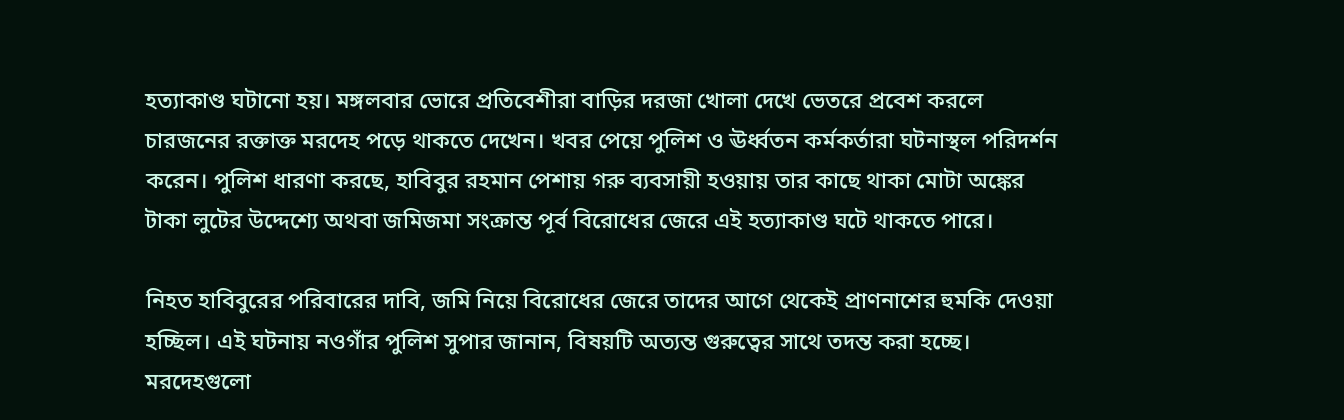হত্যাকাণ্ড ঘটানো হয়। মঙ্গলবার ভোরে প্রতিবেশীরা বাড়ির দরজা খোলা দেখে ভেতরে প্রবেশ করলে চারজনের রক্তাক্ত মরদেহ পড়ে থাকতে দেখেন। খবর পেয়ে পুলিশ ও ঊর্ধ্বতন কর্মকর্তারা ঘটনাস্থল পরিদর্শন করেন। পুলিশ ধারণা করছে, হাবিবুর রহমান পেশায় গরু ব্যবসায়ী হওয়ায় তার কাছে থাকা মোটা অঙ্কের টাকা লুটের উদ্দেশ্যে অথবা জমিজমা সংক্রান্ত পূর্ব বিরোধের জেরে এই হত্যাকাণ্ড ঘটে থাকতে পারে।

নিহত হাবিবুরের পরিবারের দাবি, জমি নিয়ে বিরোধের জেরে তাদের আগে থেকেই প্রাণনাশের হুমকি দেওয়া হচ্ছিল। এই ঘটনায় নওগাঁর পুলিশ সুপার জানান, বিষয়টি অত্যন্ত গুরুত্বের সাথে তদন্ত করা হচ্ছে। মরদেহগুলো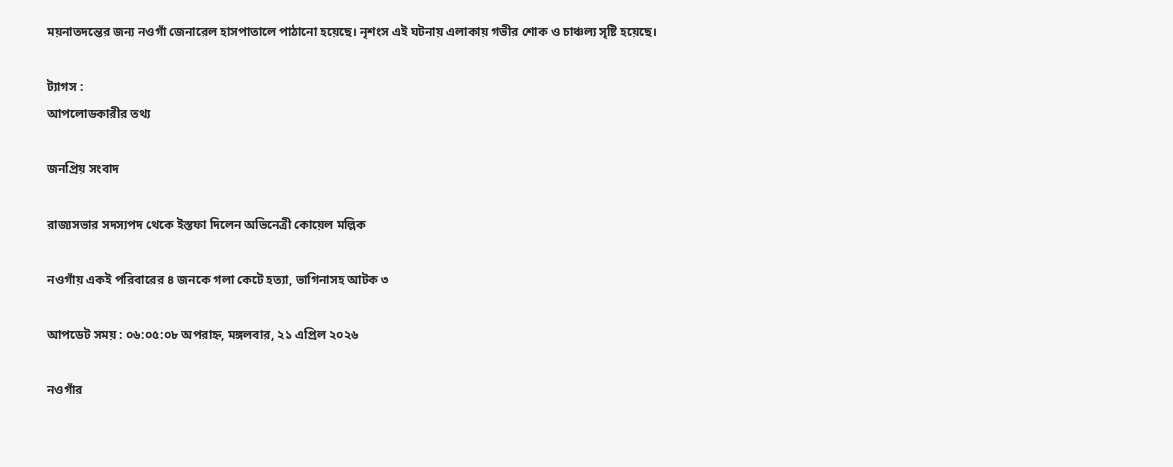ময়নাতদন্তের জন্য নওগাঁ জেনারেল হাসপাতালে পাঠানো হয়েছে। নৃশংস এই ঘটনায় এলাকায় গভীর শোক ও চাঞ্চল্য সৃষ্টি হয়েছে।

ট্যাগস :
আপলোডকারীর তথ্য

জনপ্রিয় সংবাদ

রাজ্যসভার সদস্যপদ থেকে ইস্তফা দিলেন অভিনেত্রী কোয়েল মল্লিক

নওগাঁয় একই পরিবারের ৪ জনকে গলা কেটে হত্যা, ভাগিনাসহ আটক ৩

আপডেট সময় : ০৬:০৫:০৮ অপরাহ্ন, মঙ্গলবার, ২১ এপ্রিল ২০২৬

নওগাঁর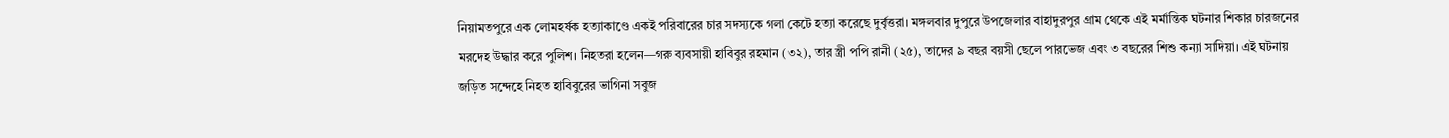নিয়ামতপুরে এক লোমহর্ষক হত্যাকাণ্ডে একই পরিবারের চার সদস্যকে গলা কেটে হত্যা করেছে দুর্বৃত্তরা। মঙ্গলবার দুপুরে উপজেলার বাহাদুরপুর গ্রাম থেকে এই মর্মান্তিক ঘটনার শিকার চারজনের মরদেহ উদ্ধার করে পুলিশ। নিহতরা হলেন—গরু ব্যবসায়ী হাবিবুর রহমান (৩২), তার স্ত্রী পপি রানী (২৫), তাদের ৯ বছর বয়সী ছেলে পারভেজ এবং ৩ বছরের শিশু কন্যা সাদিয়া। এই ঘটনায় জড়িত সন্দেহে নিহত হাবিবুরের ভাগিনা সবুজ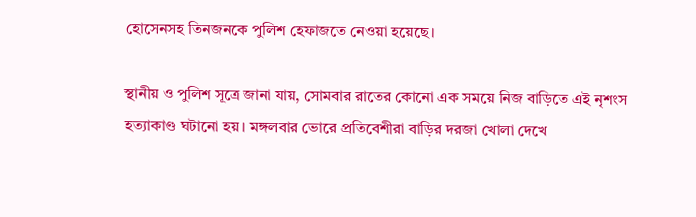হোসেনসহ তিনজনকে পুলিশ হেফাজতে নেওয়া হয়েছে।

স্থানীয় ও পুলিশ সূত্রে জানা যায়, সোমবার রাতের কোনো এক সময়ে নিজ বাড়িতে এই নৃশংস হত্যাকাণ্ড ঘটানো হয়। মঙ্গলবার ভোরে প্রতিবেশীরা বাড়ির দরজা খোলা দেখে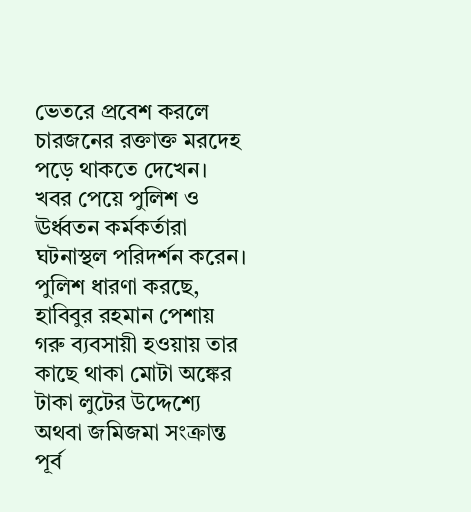ভেতরে প্রবেশ করলে চারজনের রক্তাক্ত মরদেহ পড়ে থাকতে দেখেন। খবর পেয়ে পুলিশ ও ঊর্ধ্বতন কর্মকর্তারা ঘটনাস্থল পরিদর্শন করেন। পুলিশ ধারণা করছে, হাবিবুর রহমান পেশায় গরু ব্যবসায়ী হওয়ায় তার কাছে থাকা মোটা অঙ্কের টাকা লুটের উদ্দেশ্যে অথবা জমিজমা সংক্রান্ত পূর্ব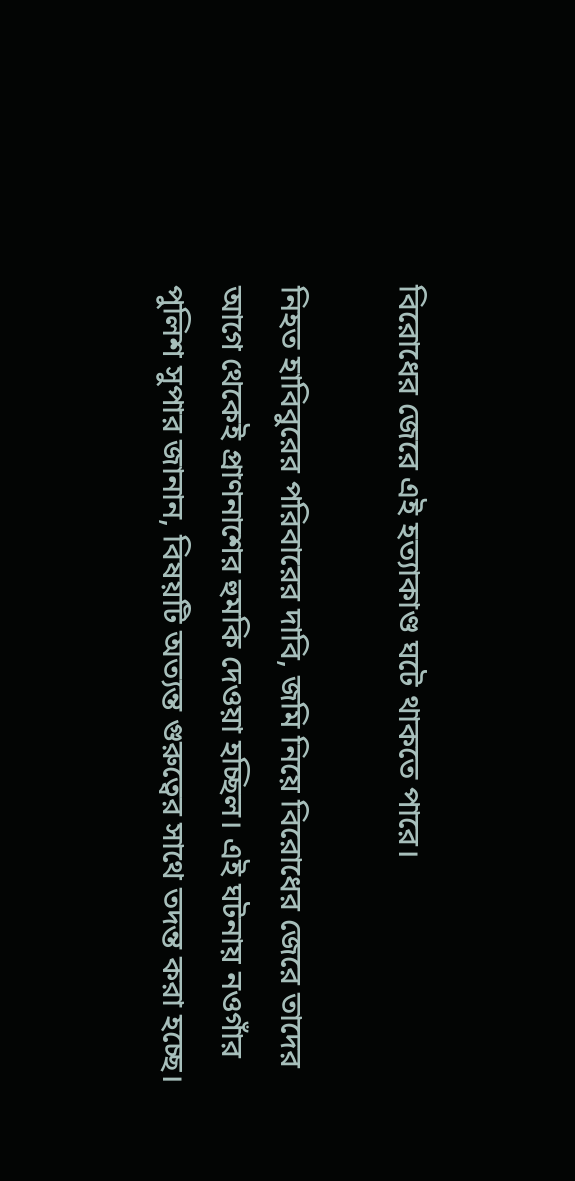বিরোধের জেরে এই হত্যাকাণ্ড ঘটে থাকতে পারে।

নিহত হাবিবুরের পরিবারের দাবি, জমি নিয়ে বিরোধের জেরে তাদের আগে থেকেই প্রাণনাশের হুমকি দেওয়া হচ্ছিল। এই ঘটনায় নওগাঁর পুলিশ সুপার জানান, বিষয়টি অত্যন্ত গুরুত্বের সাথে তদন্ত করা হচ্ছে।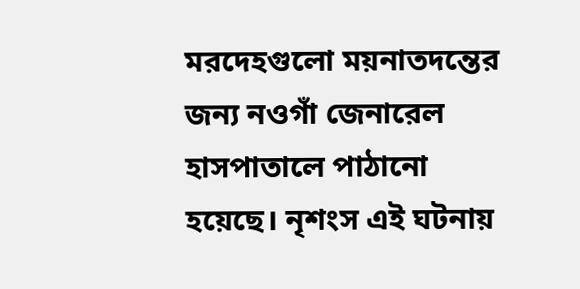মরদেহগুলো ময়নাতদন্তের জন্য নওগাঁ জেনারেল হাসপাতালে পাঠানো হয়েছে। নৃশংস এই ঘটনায়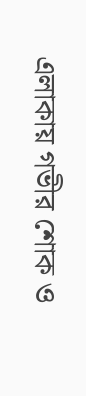এলাকায় গভীর শোক ও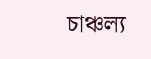চাঞ্চল্য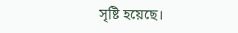সৃষ্টি হয়েছে।